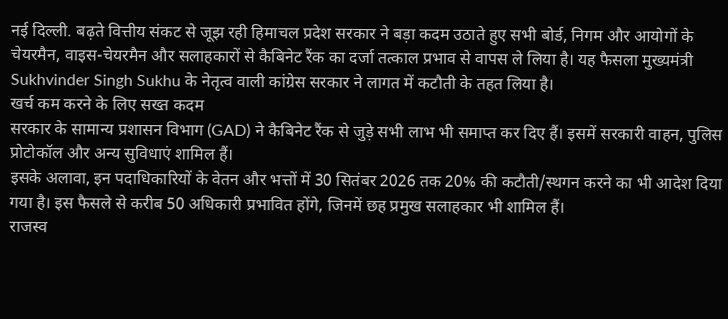नई दिल्ली. बढ़ते वित्तीय संकट से जूझ रही हिमाचल प्रदेश सरकार ने बड़ा कदम उठाते हुए सभी बोर्ड, निगम और आयोगों के चेयरमैन, वाइस-चेयरमैन और सलाहकारों से कैबिनेट रैंक का दर्जा तत्काल प्रभाव से वापस ले लिया है। यह फैसला मुख्यमंत्री Sukhvinder Singh Sukhu के नेतृत्व वाली कांग्रेस सरकार ने लागत में कटौती के तहत लिया है।
खर्च कम करने के लिए सख्त कदम
सरकार के सामान्य प्रशासन विभाग (GAD) ने कैबिनेट रैंक से जुड़े सभी लाभ भी समाप्त कर दिए हैं। इसमें सरकारी वाहन, पुलिस प्रोटोकॉल और अन्य सुविधाएं शामिल हैं।
इसके अलावा, इन पदाधिकारियों के वेतन और भत्तों में 30 सितंबर 2026 तक 20% की कटौती/स्थगन करने का भी आदेश दिया गया है। इस फैसले से करीब 50 अधिकारी प्रभावित होंगे, जिनमें छह प्रमुख सलाहकार भी शामिल हैं।
राजस्व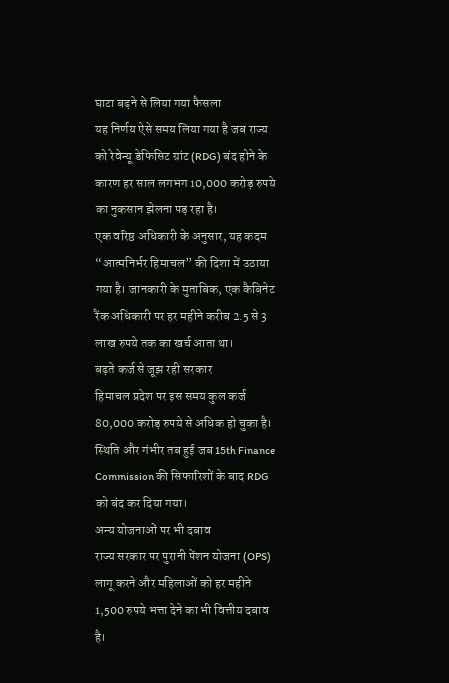घाटा बढ़ने से लिया गया फैसला
यह निर्णय ऐसे समय लिया गया है जब राज्य को रेवेन्यू डेफिसिट ग्रांट (RDG) बंद होने के कारण हर साल लगभग 10,000 करोड़ रुपये का नुकसान झेलना पड़ रहा है।
एक वरिष्ठ अधिकारी के अनुसार, यह कदम “आत्मनिर्भर हिमाचल” की दिशा में उठाया गया है। जानकारी के मुताबिक, एक कैबिनेट रैंक अधिकारी पर हर महीने करीब 2.5 से 3 लाख रुपये तक का खर्च आता था।
बढ़ते कर्ज से जूझ रही सरकार
हिमाचल प्रदेश पर इस समय कुल कर्ज 80,000 करोड़ रुपये से अधिक हो चुका है। स्थिति और गंभीर तब हुई जब 15th Finance Commission की सिफारिशों के बाद RDG को बंद कर दिया गया।
अन्य योजनाओं पर भी दबाव
राज्य सरकार पर पुरानी पेंशन योजना (OPS) लागू करने और महिलाओं को हर महीने 1,500 रुपये भत्ता देने का भी वित्तीय दबाव है।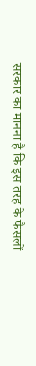सरकार का मानना है कि इस तरह के फैसलों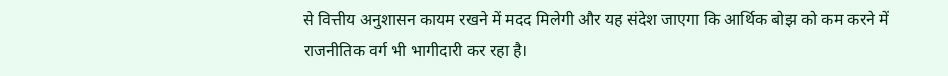से वित्तीय अनुशासन कायम रखने में मदद मिलेगी और यह संदेश जाएगा कि आर्थिक बोझ को कम करने में राजनीतिक वर्ग भी भागीदारी कर रहा है।